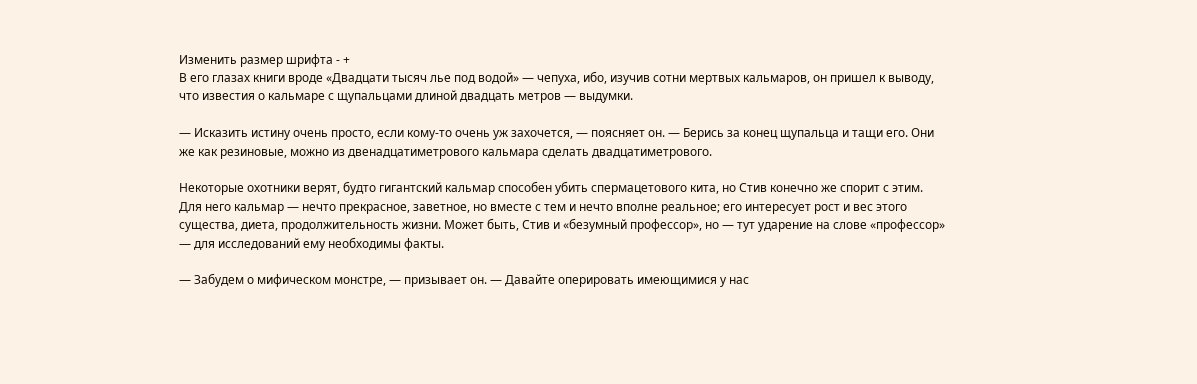Изменить размер шрифта - +
В его глазах книги вроде «Двадцати тысяч лье под водой» — чепуха, ибо, изучив сотни мертвых кальмаров, он пришел к выводу, что известия о кальмаре с щупальцами длиной двадцать метров — выдумки.

— Исказить истину очень просто, если кому-то очень уж захочется, — поясняет он. — Берись за конец щупальца и тащи его. Они же как резиновые, можно из двенадцатиметрового кальмара сделать двадцатиметрового.

Некоторые охотники верят, будто гигантский кальмар способен убить спермацетового кита, но Стив конечно же спорит с этим. Для него кальмар — нечто прекрасное, заветное, но вместе с тем и нечто вполне реальное; его интересует рост и вес этого существа, диета, продолжительность жизни. Может быть, Стив и «безумный профессор», но — тут ударение на слове «профессор» — для исследований ему необходимы факты.

— Забудем о мифическом монстре, — призывает он. — Давайте оперировать имеющимися у нас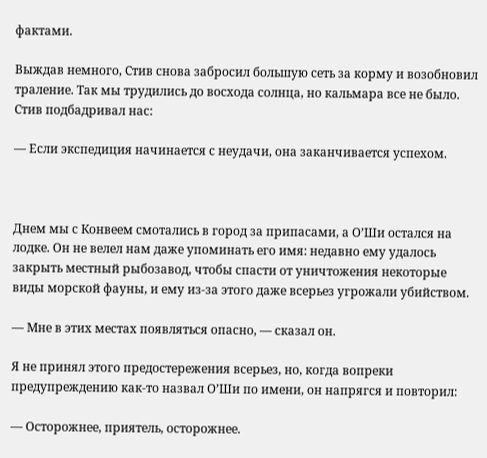фактами.

Выждав немного, Стив снова забросил большую сеть за корму и возобновил траление. Так мы трудились до восхода солнца, но кальмара все не было. Стив подбадривал нас:

— Если экспедиция начинается с неудачи, она заканчивается успехом.



Днем мы с Конвеем смотались в город за припасами, а ОʼШи остался на лодке. Он не велел нам даже упоминать его имя: недавно ему удалось закрыть местный рыбозавод, чтобы спасти от уничтожения некоторые виды морской фауны, и ему из-за этого даже всерьез угрожали убийством.

— Мне в этих местах появляться опасно, — сказал он.

Я не принял этого предостережения всерьез, но, когда вопреки предупреждению как-то назвал ОʼШи по имени, он напрягся и повторил:

— Осторожнее, приятель, осторожнее.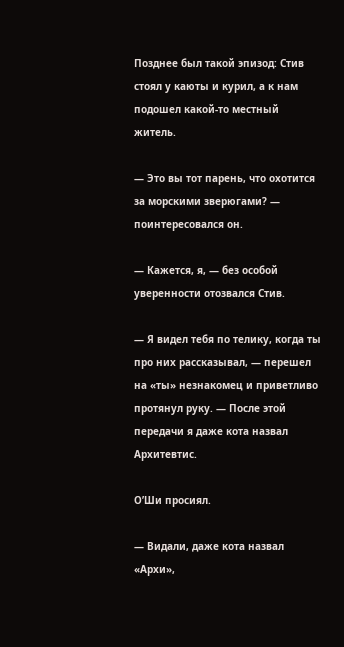Позднее был такой эпизод: Стив стоял у каюты и курил, а к нам подошел какой-то местный житель.

— Это вы тот парень, что охотится за морскими зверюгами? — поинтересовался он.

— Кажется, я, — без особой уверенности отозвался Стив.

— Я видел тебя по телику, когда ты про них рассказывал, — перешел на «ты» незнакомец и приветливо протянул руку. — После этой передачи я даже кота назвал Архитевтис.

ОʼШи просиял.

— Видали, даже кота назвал «Архи»,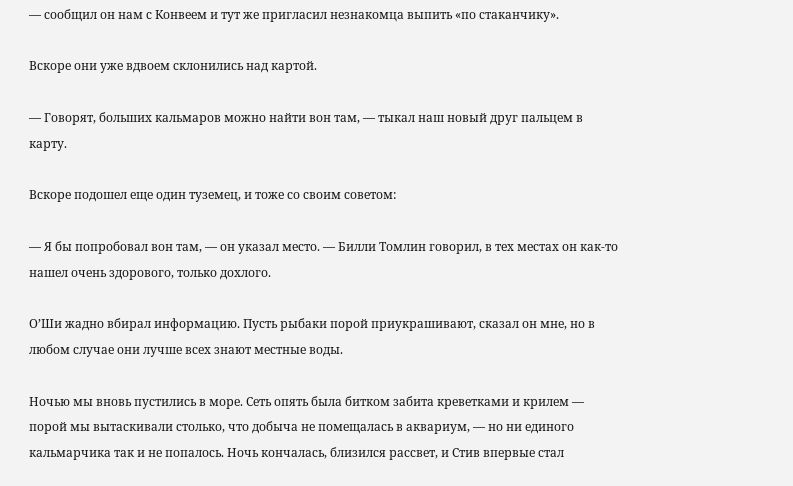— сообщил он нам с Конвеем и тут же пригласил незнакомца выпить «по стаканчику».

Вскоре они уже вдвоем склонились над картой.

— Говорят, больших кальмаров можно найти вон там, — тыкал наш новый друг пальцем в карту.

Вскоре подошел еще один туземец, и тоже со своим советом:

— Я бы попробовал вон там, — он указал место. — Билли Томлин говорил, в тех местах он как-то нашел очень здорового, только дохлого.

ОʼШи жадно вбирал информацию. Пусть рыбаки порой приукрашивают, сказал он мне, но в любом случае они лучше всех знают местные воды.

Ночью мы вновь пустились в море. Сеть опять была битком забита креветками и крилем — порой мы вытаскивали столько, что добыча не помещалась в аквариум, — но ни единого кальмарчика так и не попалось. Ночь кончалась, близился рассвет, и Стив впервые стал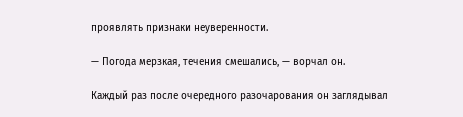проявлять признаки неуверенности.

— Погода мерзкая, течения смешались, — ворчал он.

Каждый раз после очередного разочарования он заглядывал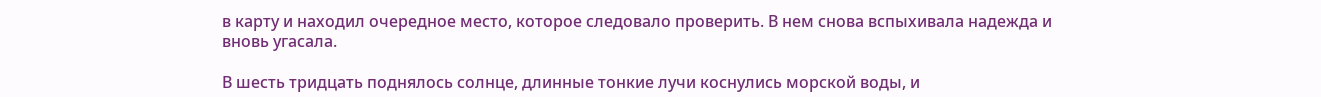в карту и находил очередное место, которое следовало проверить. В нем снова вспыхивала надежда и вновь угасала.

В шесть тридцать поднялось солнце, длинные тонкие лучи коснулись морской воды, и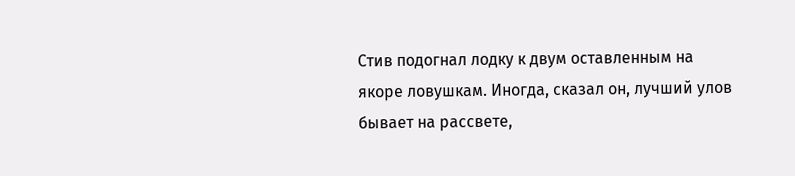Стив подогнал лодку к двум оставленным на якоре ловушкам. Иногда, сказал он, лучший улов бывает на рассвете,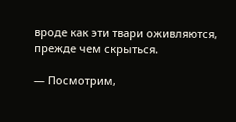вроде как эти твари оживляются, прежде чем скрыться.

— Посмотрим,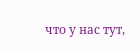что у нас тут,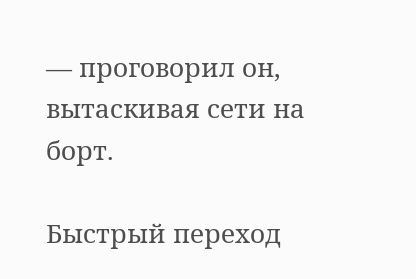— проговорил он, вытаскивая сети на борт.

Быстрый переход